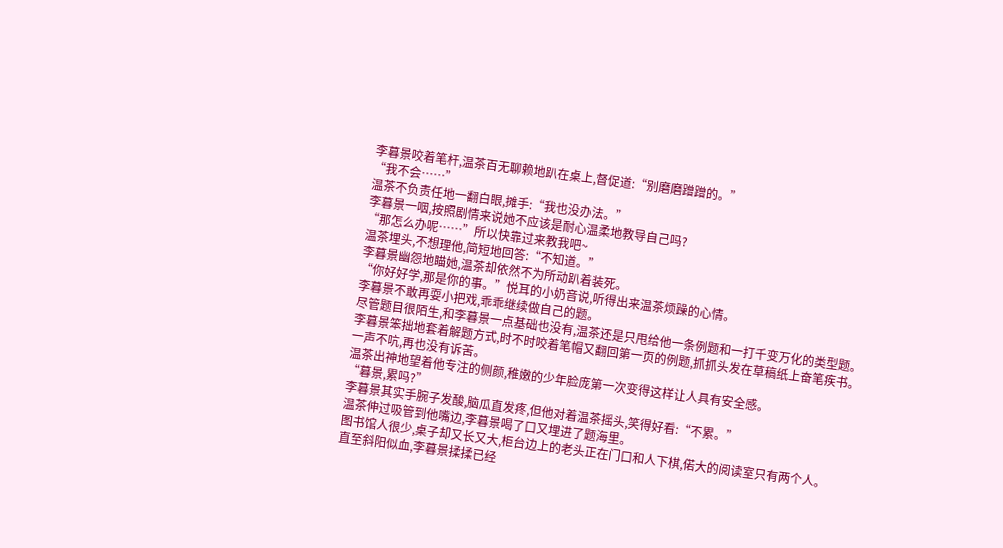李暮景咬着笔杆,温茶百无聊赖地趴在桌上,督促道:“别磨磨蹭蹭的。”
“我不会……”
温茶不负责任地一翻白眼,摊手:“我也没办法。”
李暮景一咽,按照剧情来说她不应该是耐心温柔地教导自己吗?
“那怎么办呢……”所以快靠过来教我吧~
温茶埋头,不想理他,简短地回答:“不知道。”
李暮景幽怨地瞄她,温茶却依然不为所动趴着装死。
“你好好学,那是你的事。”悦耳的小奶音说,听得出来温茶烦躁的心情。
李暮景不敢再耍小把戏,乖乖继续做自己的题。
尽管题目很陌生,和李暮景一点基础也没有,温茶还是只甩给他一条例题和一打千变万化的类型题。
李暮景笨拙地套着解题方式,时不时咬着笔帽又翻回第一页的例题,抓抓头发在草稿纸上奋笔疾书。
一声不吭,再也没有诉苦。
温茶出神地望着他专注的侧颜,稚嫩的少年脸庞第一次变得这样让人具有安全感。
“暮景,累吗?”
李暮景其实手腕子发酸,脑瓜直发疼,但他对着温茶摇头,笑得好看:“不累。”
温茶伸过吸管到他嘴边,李暮景喝了口又埋进了题海里。
图书馆人很少,桌子却又长又大,柜台边上的老头正在门口和人下棋,偌大的阅读室只有两个人。
直至斜阳似血,李暮景揉揉已经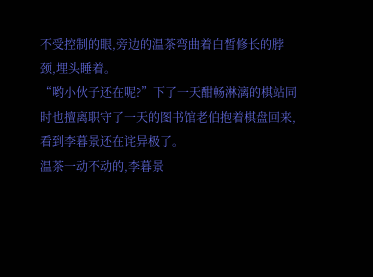不受控制的眼,旁边的温茶弯曲着白皙修长的脖颈,埋头睡着。
“哟小伙子还在呢?”下了一天酣畅淋漓的棋站同时也擅离职守了一天的图书馆老伯抱着棋盘回来,看到李暮景还在诧异极了。
温茶一动不动的,李暮景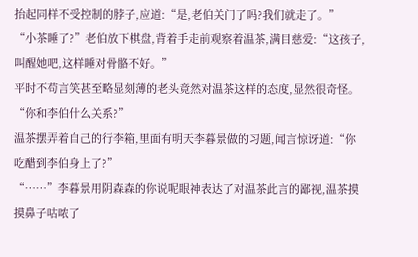抬起同样不受控制的脖子,应道:“是,老伯关门了吗?我们就走了。”
“小茶睡了?”老伯放下棋盘,背着手走前观察着温茶,满目慈爱:“这孩子,叫醒她吧,这样睡对骨骼不好。”
平时不苟言笑甚至略显刻薄的老头竟然对温茶这样的态度,显然很奇怪。
“你和李伯什么关系?”
温茶摆弄着自己的行李箱,里面有明天李暮景做的习题,闻言惊讶道:“你吃醋到李伯身上了?”
“……”李暮景用阴森森的你说呢眼神表达了对温茶此言的鄙视,温茶摸摸鼻子咕哝了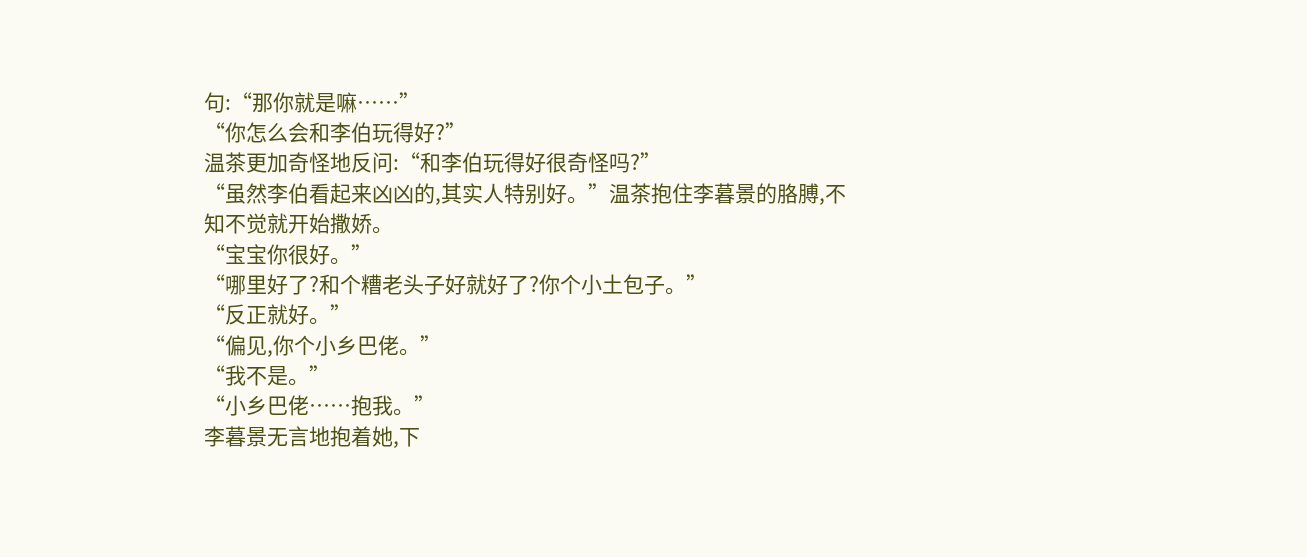句:“那你就是嘛……”
“你怎么会和李伯玩得好?”
温茶更加奇怪地反问:“和李伯玩得好很奇怪吗?”
“虽然李伯看起来凶凶的,其实人特别好。”温茶抱住李暮景的胳膊,不知不觉就开始撒娇。
“宝宝你很好。”
“哪里好了?和个糟老头子好就好了?你个小土包子。”
“反正就好。”
“偏见,你个小乡巴佬。”
“我不是。”
“小乡巴佬……抱我。”
李暮景无言地抱着她,下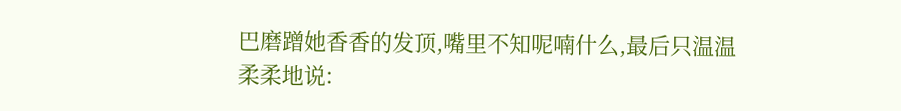巴磨蹭她香香的发顶,嘴里不知呢喃什么,最后只温温柔柔地说: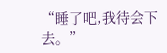“睡了吧,我待会下去。”